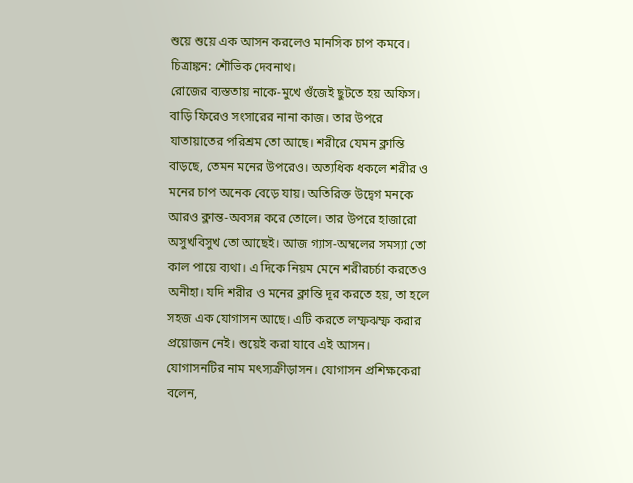শুয়ে শুয়ে এক আসন করলেও মানসিক চাপ কমবে। চিত্রাঙ্কন: শৌভিক দেবনাথ।
রোজের ব্যস্ততায় নাকে-মুখে গুঁজেই ছুটতে হয় অফিস। বাড়ি ফিরেও সংসারের নানা কাজ। তার উপরে যাতায়াতের পরিশ্রম তো আছে। শরীরে যেমন ক্লান্তি বাড়ছে, তেমন মনের উপরেও। অত্যধিক ধকলে শরীর ও মনের চাপ অনেক বেড়ে যায়। অতিরিক্ত উদ্বেগ মনকে আরও ক্লান্ত-অবসন্ন করে তোলে। তার উপরে হাজারো অসুখবিসুখ তো আছেই। আজ গ্যাস-অম্বলের সমস্যা তো কাল পায়ে ব্যথা। এ দিকে নিয়ম মেনে শরীরচর্চা করতেও অনীহা। যদি শরীর ও মনের ক্লান্তি দূর করতে হয়, তা হলে সহজ এক যোগাসন আছে। এটি করতে লম্ফঝম্ফ করার প্রয়োজন নেই। শুয়েই করা যাবে এই আসন।
যোগাসনটির নাম মৎস্যক্রীড়াসন। যোগাসন প্রশিক্ষকেরা বলেন,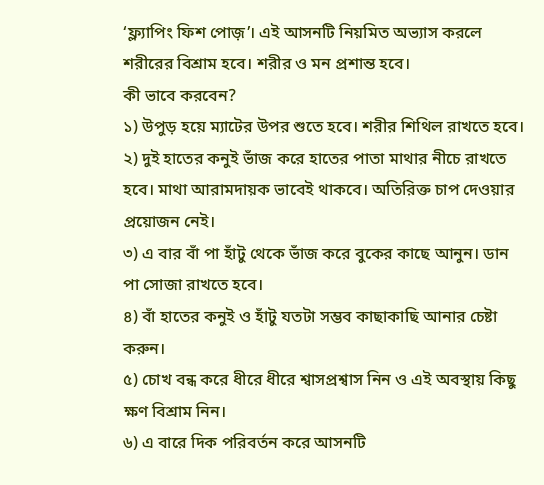‘ফ্ল্যাপিং ফিশ পোজ়’। এই আসনটি নিয়মিত অভ্যাস করলে শরীরের বিশ্রাম হবে। শরীর ও মন প্রশান্ত হবে।
কী ভাবে করবেন?
১) উপুড় হয়ে ম্যাটের উপর শুতে হবে। শরীর শিথিল রাখতে হবে।
২) দুই হাতের কনুই ভাঁজ করে হাতের পাতা মাথার নীচে রাখতে হবে। মাথা আরামদায়ক ভাবেই থাকবে। অতিরিক্ত চাপ দেওয়ার প্রয়োজন নেই।
৩) এ বার বাঁ পা হাঁটু থেকে ভাঁজ করে বুকের কাছে আনুন। ডান পা সোজা রাখতে হবে।
৪) বাঁ হাতের কনুই ও হাঁটু যতটা সম্ভব কাছাকাছি আনার চেষ্টা করুন।
৫) চোখ বন্ধ করে ধীরে ধীরে শ্বাসপ্রশ্বাস নিন ও এই অবস্থায় কিছু ক্ষণ বিশ্রাম নিন।
৬) এ বারে দিক পরিবর্তন করে আসনটি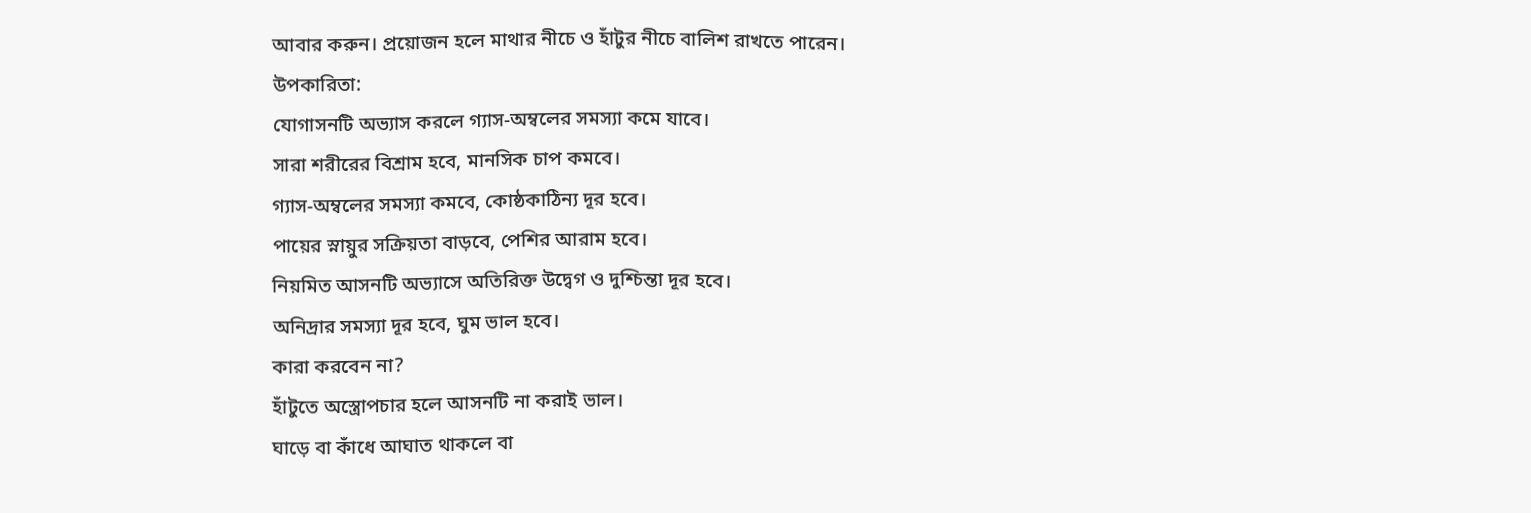আবার করুন। প্রয়োজন হলে মাথার নীচে ও হাঁটুর নীচে বালিশ রাখতে পারেন।
উপকারিতা:
যোগাসনটি অভ্যাস করলে গ্যাস-অম্বলের সমস্যা কমে যাবে।
সারা শরীরের বিশ্রাম হবে, মানসিক চাপ কমবে।
গ্যাস-অম্বলের সমস্যা কমবে, কোষ্ঠকাঠিন্য দূর হবে।
পায়ের স্নায়ুর সক্রিয়তা বাড়বে, পেশির আরাম হবে।
নিয়মিত আসনটি অভ্যাসে অতিরিক্ত উদ্বেগ ও দুশ্চিন্তা দূর হবে।
অনিদ্রার সমস্যা দূর হবে, ঘুম ভাল হবে।
কারা করবেন না?
হাঁটুতে অস্ত্রোপচার হলে আসনটি না করাই ভাল।
ঘাড়ে বা কাঁধে আঘাত থাকলে বা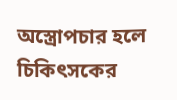অস্ত্রোপচার হলে চিকিৎসকের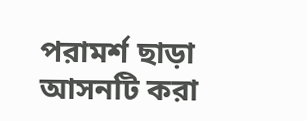পরামর্শ ছাড়া আসনটি করা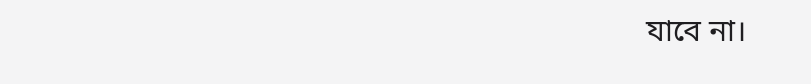যাবে না।